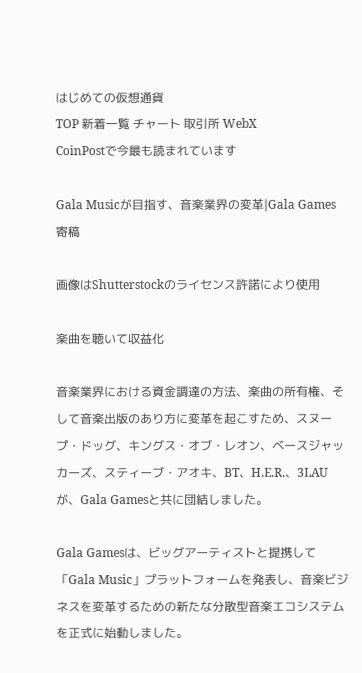はじめての仮想通貨
TOP 新着一覧 チャート 取引所 WebX
CoinPostで今最も読まれています

Gala Musicが目指す、音楽業界の変革|Gala Games寄稿

画像はShutterstockのライセンス許諾により使用

楽曲を聴いて収益化

音楽業界における資金調達の方法、楽曲の所有権、そして音楽出版のあり方に変革を起こすため、スヌープ・ドッグ、キングス・オブ・レオン、ベースジャッカーズ、スティーブ・アオキ、BT、H.E.R.、3LAUが、Gala Gamesと共に団結しました。

Gala Gamesは、ビッグアーティストと提携して「Gala Music」プラットフォームを発表し、音楽ビジネスを変革するための新たな分散型音楽エコシステムを正式に始動しました。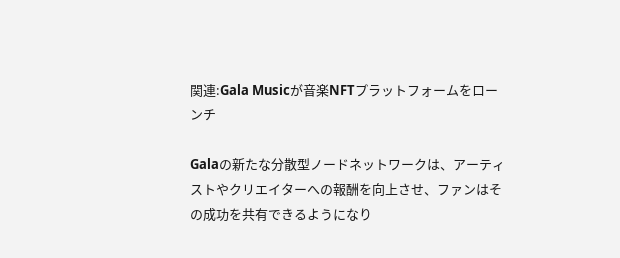関連:Gala Musicが音楽NFTプラットフォームをローンチ

Galaの新たな分散型ノードネットワークは、アーティストやクリエイターへの報酬を向上させ、ファンはその成功を共有できるようになり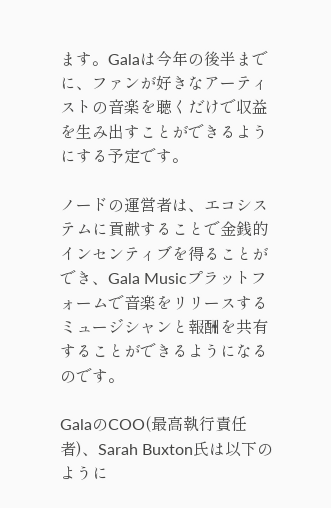ます。Galaは今年の後半までに、ファンが好きなアーティストの音楽を聴くだけで収益を生み出すことができるようにする予定です。

ノードの運営者は、エコシステムに貢献することで金銭的インセンティブを得ることができ、Gala Musicプラットフォームで音楽をリリースするミュージシャンと報酬を共有することができるようになるのです。

GalaのCOO(最高執行責任者)、Sarah Buxton氏は以下のように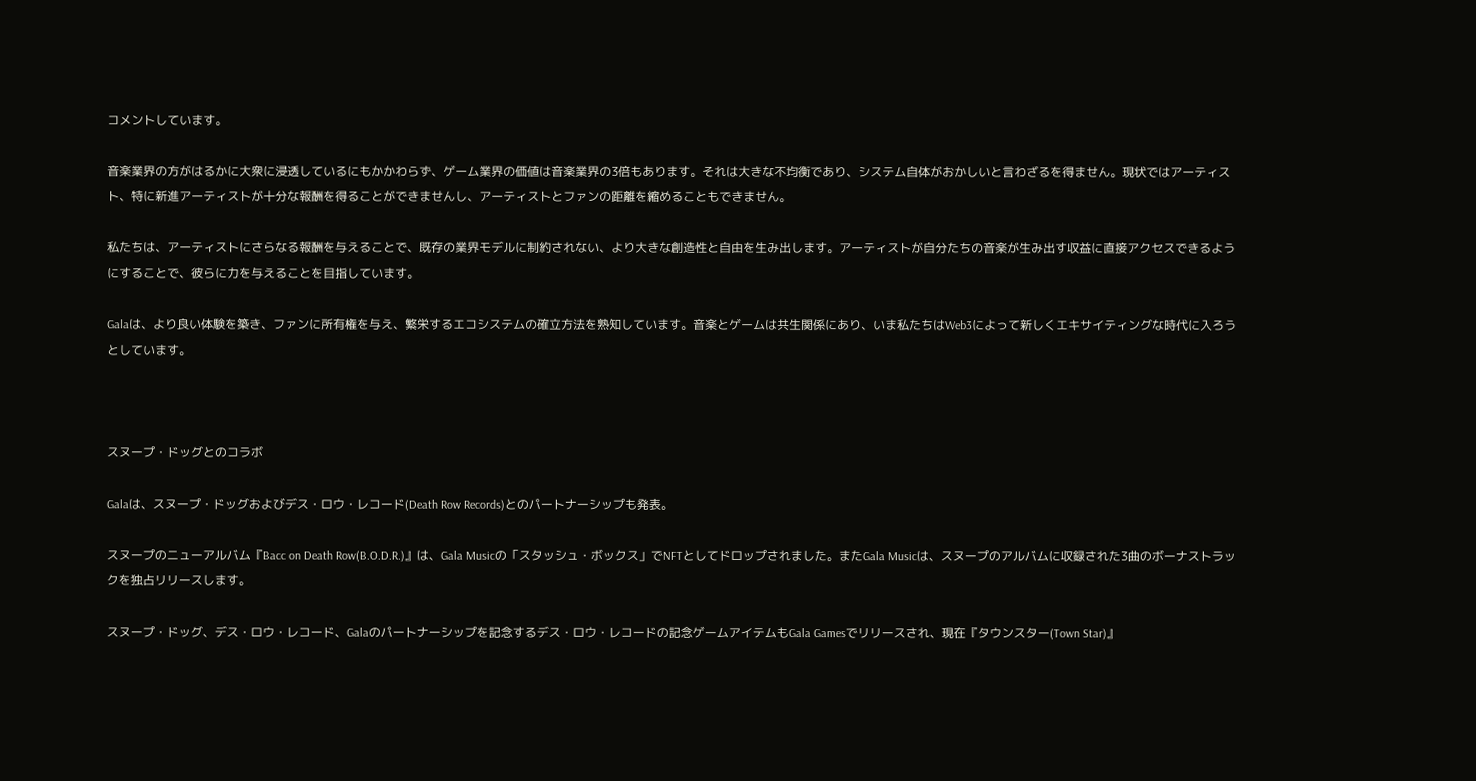コメントしています。

音楽業界の方がはるかに大衆に浸透しているにもかかわらず、ゲーム業界の価値は音楽業界の3倍もあります。それは大きな不均衡であり、システム自体がおかしいと言わざるを得ません。現状ではアーティスト、特に新進アーティストが十分な報酬を得ることができませんし、アーティストとファンの距離を縮めることもできません。

私たちは、アーティストにさらなる報酬を与えることで、既存の業界モデルに制約されない、より大きな創造性と自由を生み出します。アーティストが自分たちの音楽が生み出す収益に直接アクセスできるようにすることで、彼らに力を与えることを目指しています。

Galaは、より良い体験を築き、ファンに所有権を与え、繁栄するエコシステムの確立方法を熟知しています。音楽とゲームは共生関係にあり、いま私たちはWeb3によって新しくエキサイティングな時代に入ろうとしています。



スヌープ・ドッグとのコラボ

Galaは、スヌープ・ドッグおよびデス・ロウ・レコード(Death Row Records)とのパートナーシップも発表。

スヌープのニューアルバム『Bacc on Death Row(B.O.D.R.)』は、Gala Musicの「スタッシュ・ボックス」でNFTとしてドロップされました。またGala Musicは、スヌープのアルバムに収録された3曲のボーナストラックを独占リリースします。

スヌープ・ドッグ、デス・ロウ・レコード、Galaのパートナーシップを記念するデス・ロウ・レコードの記念ゲームアイテムもGala Gamesでリリースされ、現在『タウンスター(Town Star)』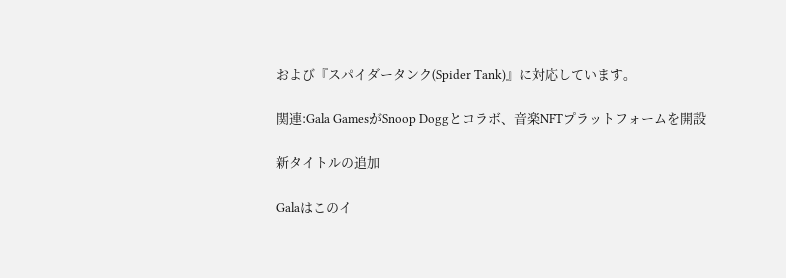および『スパイダータンク(Spider Tank)』に対応しています。

関連:Gala GamesがSnoop Doggとコラボ、音楽NFTプラットフォームを開設

新タイトルの追加

Galaはこのイ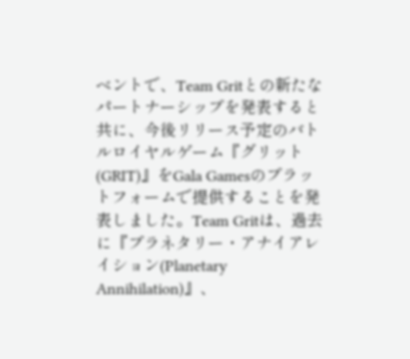ベントで、Team Gritとの新たなパートナーシップを発表すると共に、今後リリース予定のバトルロイヤルゲーム『グリット(GRIT)』をGala Gamesのプラットフォームで提供することを発表しました。Team Gritは、過去に『プラネタリー・アナイアレイション(Planetary Annihilation)』、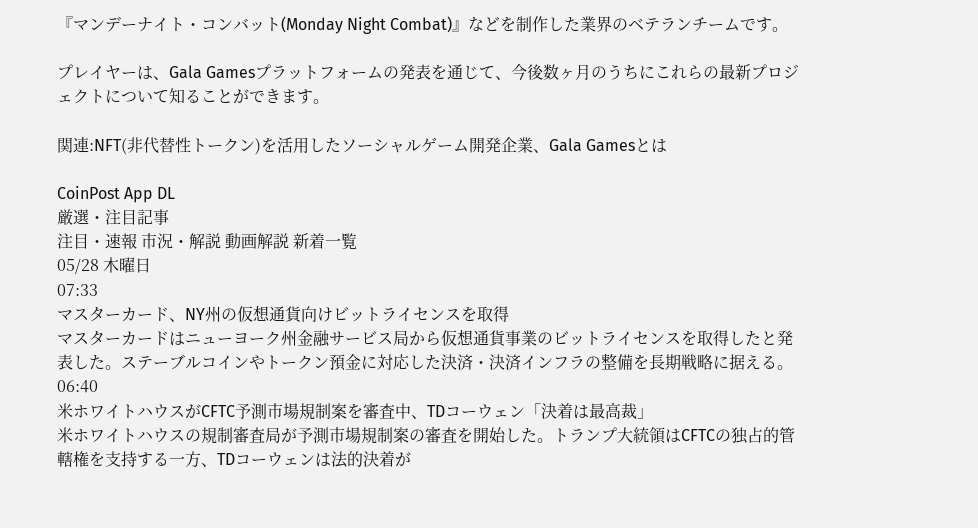『マンデーナイト・コンバット(Monday Night Combat)』などを制作した業界のベテランチームです。

プレイヤーは、Gala Gamesプラットフォームの発表を通じて、今後数ヶ月のうちにこれらの最新プロジェクトについて知ることができます。

関連:NFT(非代替性トークン)を活用したソーシャルゲーム開発企業、Gala Gamesとは

CoinPost App DL
厳選・注目記事
注目・速報 市況・解説 動画解説 新着一覧
05/28 木曜日
07:33
マスターカード、NY州の仮想通貨向けビットライセンスを取得
マスターカードはニューヨーク州金融サービス局から仮想通貨事業のビットライセンスを取得したと発表した。ステーブルコインやトークン預金に対応した決済・決済インフラの整備を長期戦略に据える。
06:40
米ホワイトハウスがCFTC予測市場規制案を審査中、TDコーウェン「決着は最高裁」
米ホワイトハウスの規制審査局が予測市場規制案の審査を開始した。トランプ大統領はCFTCの独占的管轄権を支持する一方、TDコーウェンは法的決着が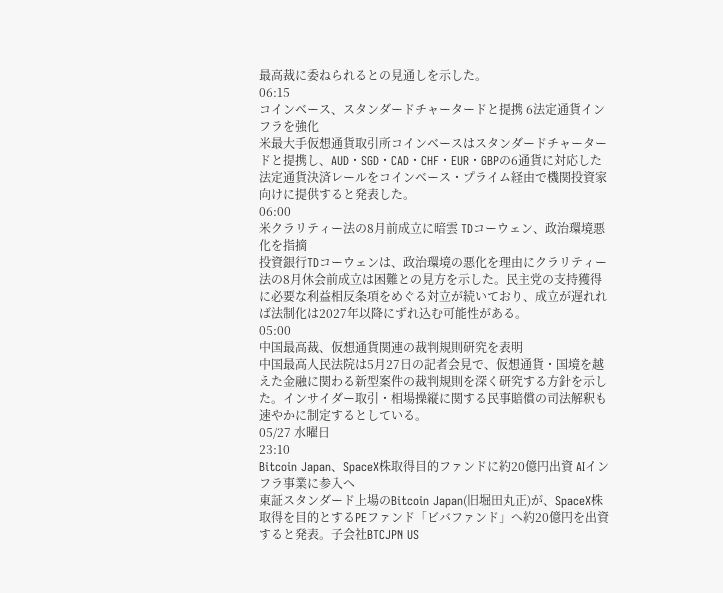最高裁に委ねられるとの見通しを示した。
06:15
コインベース、スタンダードチャータードと提携 6法定通貨インフラを強化
米最大手仮想通貨取引所コインベースはスタンダードチャータードと提携し、AUD・SGD・CAD・CHF・EUR・GBPの6通貨に対応した法定通貨決済レールをコインベース・プライム経由で機関投資家向けに提供すると発表した。
06:00
米クラリティー法の8月前成立に暗雲 TDコーウェン、政治環境悪化を指摘
投資銀行TDコーウェンは、政治環境の悪化を理由にクラリティー法の8月休会前成立は困難との見方を示した。民主党の支持獲得に必要な利益相反条項をめぐる対立が続いており、成立が遅れれば法制化は2027年以降にずれ込む可能性がある。
05:00
中国最高裁、仮想通貨関連の裁判規則研究を表明
中国最高人民法院は5月27日の記者会見で、仮想通貨・国境を越えた金融に関わる新型案件の裁判規則を深く研究する方針を示した。インサイダー取引・相場操縦に関する民事賠償の司法解釈も速やかに制定するとしている。
05/27 水曜日
23:10
Bitcoin Japan、SpaceX株取得目的ファンドに約20億円出資 AIインフラ事業に参入へ
東証スタンダード上場のBitcoin Japan(旧堀田丸正)が、SpaceX株取得を目的とするPEファンド「ビバファンド」へ約20億円を出資すると発表。子会社BTCJPN US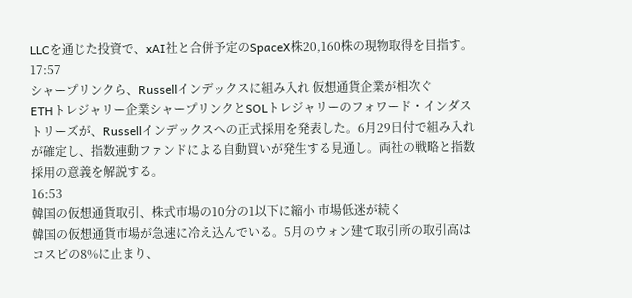LLCを通じた投資で、xAI社と合併予定のSpaceX株20,160株の現物取得を目指す。
17:57
シャープリンクら、Russellインデックスに組み入れ 仮想通貨企業が相次ぐ
ETHトレジャリー企業シャープリンクとSOLトレジャリーのフォワード・インダストリーズが、Russellインデックスへの正式採用を発表した。6月29日付で組み入れが確定し、指数連動ファンドによる自動買いが発生する見通し。両社の戦略と指数採用の意義を解説する。
16:53
韓国の仮想通貨取引、株式市場の10分の1以下に縮小 市場低迷が続く
韓国の仮想通貨市場が急速に冷え込んでいる。5月のウォン建て取引所の取引高はコスピの8%に止まり、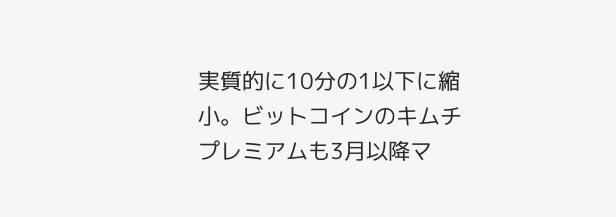実質的に10分の1以下に縮小。ビットコインのキムチプレミアムも3月以降マ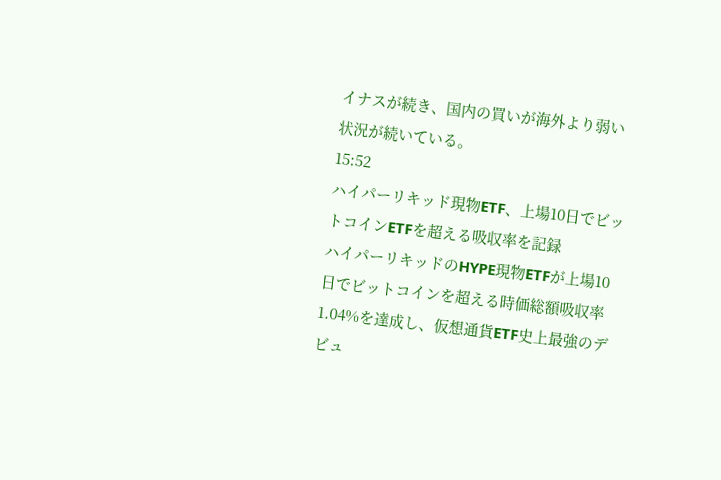イナスが続き、国内の買いが海外より弱い状況が続いている。
15:52
ハイパーリキッド現物ETF、上場10日でビットコインETFを超える吸収率を記録
ハイパーリキッドのHYPE現物ETFが上場10日でビットコインを超える時価総額吸収率1.04%を達成し、仮想通貨ETF史上最強のデビュ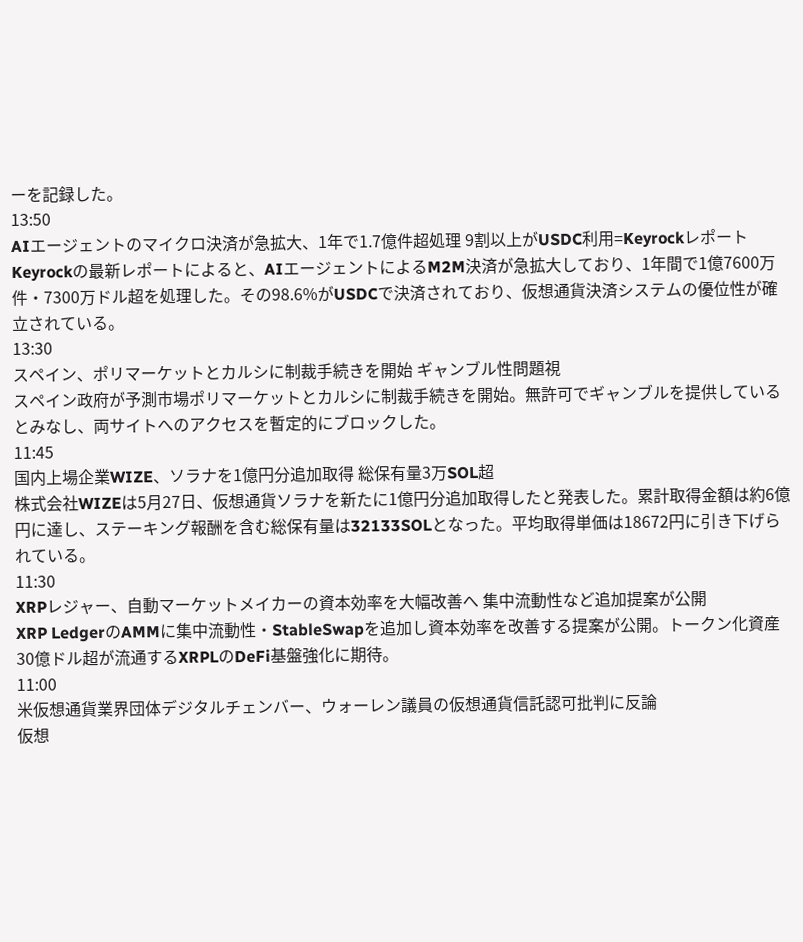ーを記録した。
13:50
AIエージェントのマイクロ決済が急拡大、1年で1.7億件超処理 9割以上がUSDC利用=Keyrockレポート
Keyrockの最新レポートによると、AIエージェントによるM2M決済が急拡大しており、1年間で1億7600万件・7300万ドル超を処理した。その98.6%がUSDCで決済されており、仮想通貨決済システムの優位性が確立されている。
13:30
スペイン、ポリマーケットとカルシに制裁手続きを開始 ギャンブル性問題視
スペイン政府が予測市場ポリマーケットとカルシに制裁手続きを開始。無許可でギャンブルを提供しているとみなし、両サイトへのアクセスを暫定的にブロックした。
11:45
国内上場企業WIZE、ソラナを1億円分追加取得 総保有量3万SOL超
株式会社WIZEは5月27日、仮想通貨ソラナを新たに1億円分追加取得したと発表した。累計取得金額は約6億円に達し、ステーキング報酬を含む総保有量は32133SOLとなった。平均取得単価は18672円に引き下げられている。
11:30
XRPレジャー、自動マーケットメイカーの資本効率を大幅改善へ 集中流動性など追加提案が公開
XRP LedgerのAMMに集中流動性・StableSwapを追加し資本効率を改善する提案が公開。トークン化資産30億ドル超が流通するXRPLのDeFi基盤強化に期待。
11:00
米仮想通貨業界団体デジタルチェンバー、ウォーレン議員の仮想通貨信託認可批判に反論
仮想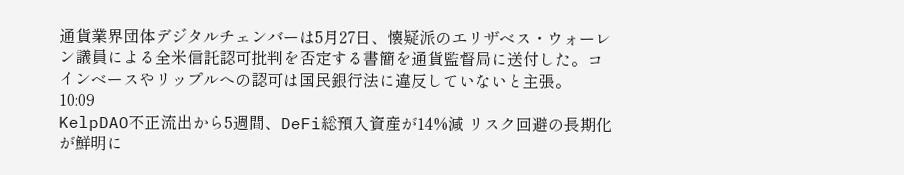通貨業界団体デジタルチェンバーは5月27日、懐疑派のエリザベス・ウォーレン議員による全米信託認可批判を否定する書簡を通貨監督局に送付した。コインベースやリップルへの認可は国民銀行法に違反していないと主張。
10:09
KelpDAO不正流出から5週間、DeFi総預入資産が14%減 リスク回避の長期化が鮮明に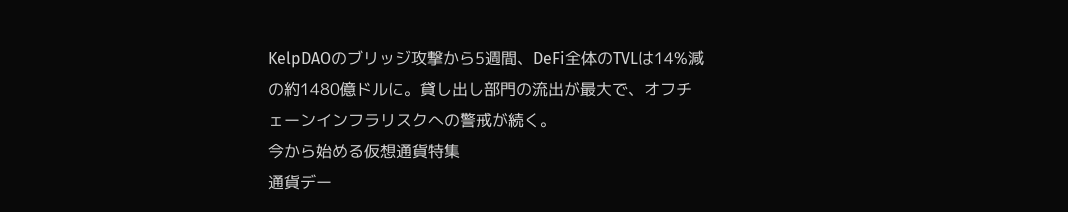KelpDAOのブリッジ攻撃から5週間、DeFi全体のTVLは14%減の約1480億ドルに。貸し出し部門の流出が最大で、オフチェーンインフラリスクへの警戒が続く。
今から始める仮想通貨特集
通貨デー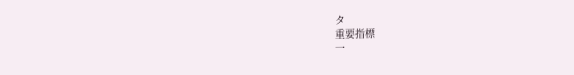タ
重要指標
一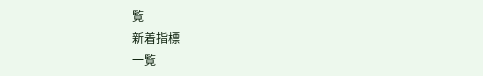覧
新着指標
一覧